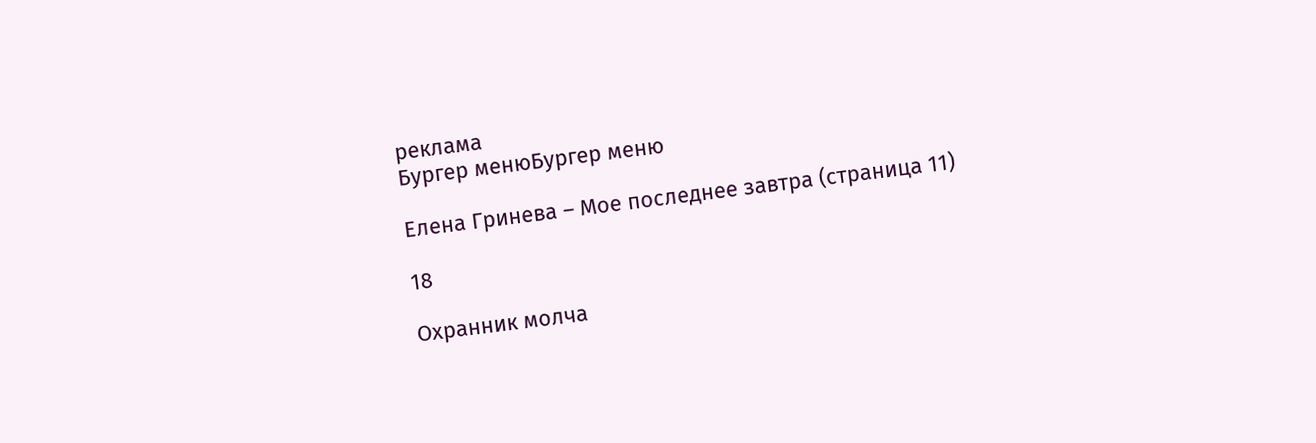реклама
Бургер менюБургер меню

Елена Гринева – Мое последнее завтра (страница 11)

18

Охранник молча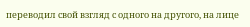переводил свой взгляд с одного на другого, на лице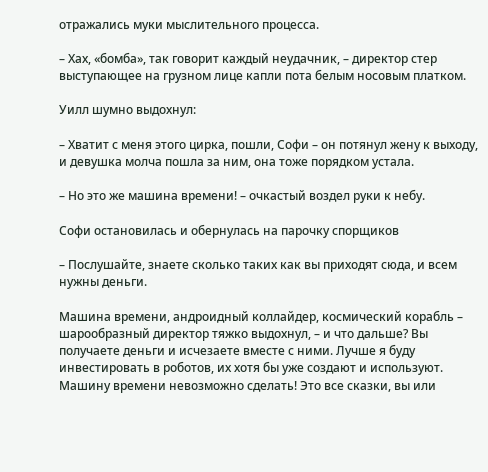отражались муки мыслительного процесса.

– Хах, «бомба», так говорит каждый неудачник, – директор стер выступающее на грузном лице капли пота белым носовым платком.

Уилл шумно выдохнул:

– Хватит с меня этого цирка, пошли, Софи – он потянул жену к выходу, и девушка молча пошла за ним, она тоже порядком устала.

– Но это же машина времени! – очкастый воздел руки к небу.

Софи остановилась и обернулась на парочку спорщиков

– Послушайте, знаете сколько таких как вы приходят сюда, и всем нужны деньги.

Машина времени, андроидный коллайдер, космический корабль – шарообразный директор тяжко выдохнул, – и что дальше? Вы получаете деньги и исчезаете вместе с ними. Лучше я буду инвестировать в роботов, их хотя бы уже создают и используют. Машину времени невозможно сделать! Это все сказки, вы или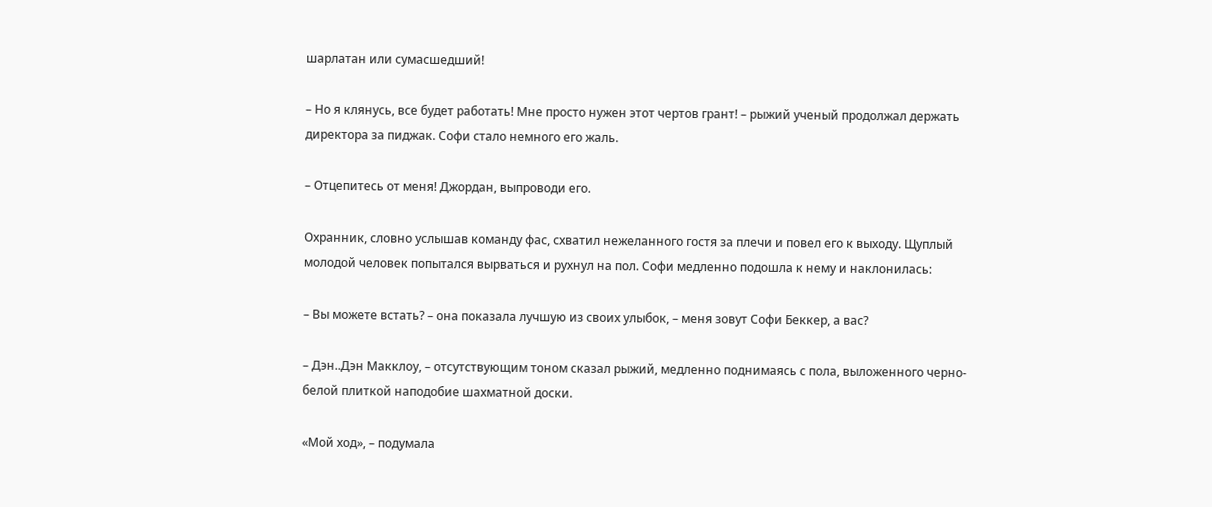шарлатан или сумасшедший!

– Но я клянусь, все будет работать! Мне просто нужен этот чертов грант! – рыжий ученый продолжал держать директора за пиджак. Софи стало немного его жаль.

– Отцепитесь от меня! Джордан, выпроводи его.

Охранник, словно услышав команду фас, схватил нежеланного гостя за плечи и повел его к выходу. Щуплый молодой человек попытался вырваться и рухнул на пол. Софи медленно подошла к нему и наклонилась:

– Вы можете встать? – она показала лучшую из своих улыбок, – меня зовут Софи Беккер, а вас?

– Дэн..Дэн Макклоу, – отсутствующим тоном сказал рыжий, медленно поднимаясь с пола, выложенного черно-белой плиткой наподобие шахматной доски.

«Мой ход», – подумала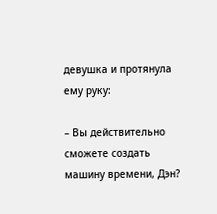девушка и протянула ему руку:

– Вы действительно сможете создать машину времени, Дэн?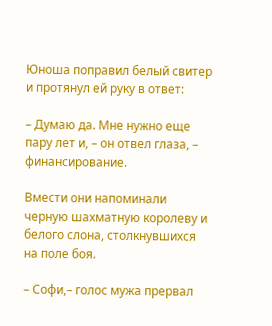Юноша поправил белый свитер и протянул ей руку в ответ:

– Думаю да. Мне нужно еще пару лет и, – он отвел глаза, – финансирование.

Вмести они напоминали черную шахматную королеву и белого слона, столкнувшихся на поле боя.

– Софи,– голос мужа прервал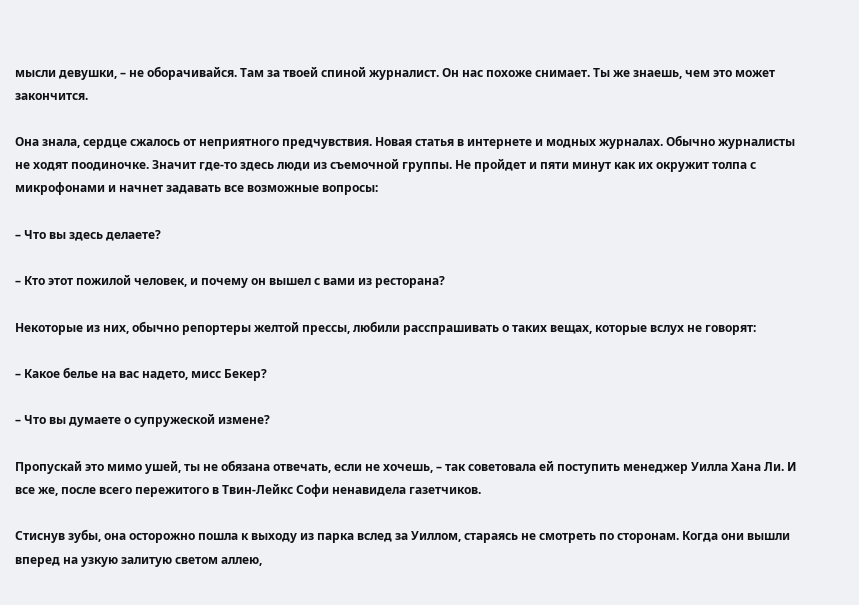мысли девушки, – не оборачивайся. Там за твоей спиной журналист. Он нас похоже снимает. Ты же знаешь, чем это может закончится.

Она знала, сердце сжалось от неприятного предчувствия. Новая статья в интернете и модных журналах. Обычно журналисты не ходят поодиночке. Значит где-то здесь люди из съемочной группы. Не пройдет и пяти минут как их окружит толпа с микрофонами и начнет задавать все возможные вопросы:

– Что вы здесь делаете?

– Кто этот пожилой человек, и почему он вышел с вами из ресторана?

Некоторые из них, обычно репортеры желтой прессы, любили расспрашивать о таких вещах, которые вслух не говорят:

– Какое белье на вас надето, мисс Бекер?

– Что вы думаете о супружеской измене?

Пропускай это мимо ушей, ты не обязана отвечать, если не хочешь, – так советовала ей поступить менеджер Уилла Хана Ли. И все же, после всего пережитого в Твин-Лейкс Софи ненавидела газетчиков.

Стиснув зубы, она осторожно пошла к выходу из парка вслед за Уиллом, стараясь не смотреть по сторонам. Когда они вышли вперед на узкую залитую светом аллею,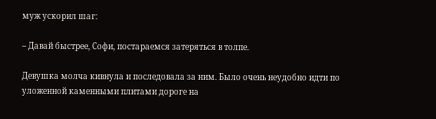муж ускорил шаг:

– Давай быстрее, Софи, постараемся затеряться в толпе.

Девушка молча кивнула и последовала за ним. Было очень неудобно идти по уложенной каменными плитами дороге на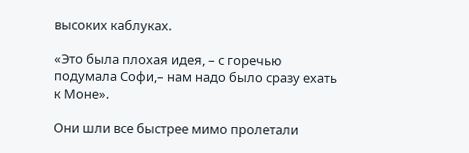высоких каблуках.

«Это была плохая идея, – с горечью подумала Софи,– нам надо было сразу ехать к Моне».

Они шли все быстрее мимо пролетали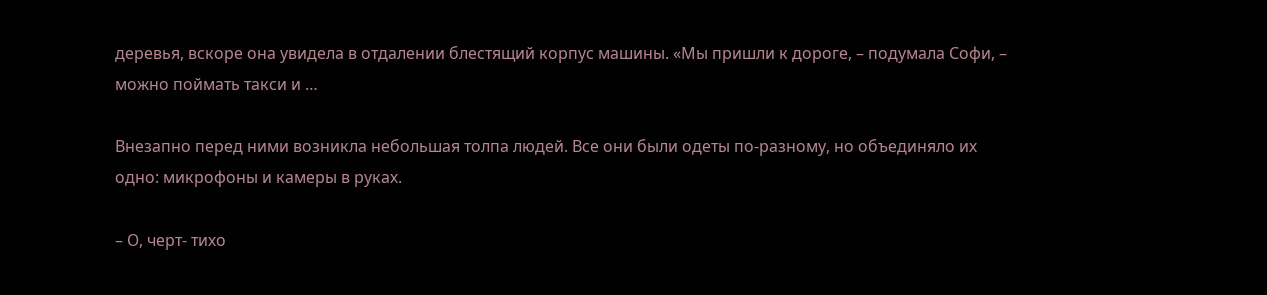деревья, вскоре она увидела в отдалении блестящий корпус машины. «Мы пришли к дороге, – подумала Софи, – можно поймать такси и …

Внезапно перед ними возникла небольшая толпа людей. Все они были одеты по-разному, но объединяло их одно: микрофоны и камеры в руках.

– О, черт- тихо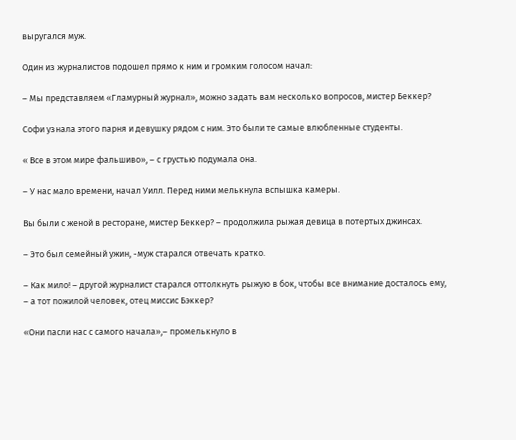выругался муж.

Один из журналистов подошел прямо к ним и громким голосом начал:

– Мы представляем «Гламурный журнал», можно задать вам несколько вопросов, мистер Беккер?

Софи узнала этого парня и девушку рядом с ним. Это были те самые влюбленные студенты.

« Все в этом мире фальшиво», – с грустью подумала она.

– У нас мало времени, начал Уилл. Перед ними мелькнула вспышка камеры.

Вы были с женой в ресторане, мистер Беккер? – продолжила рыжая девица в потертых джинсах.

– Это был семейный ужин, -муж старался отвечать кратко.

– Как мило! – другой журналист старался оттолкнуть рыжую в бок, чтобы все внимание досталось ему, – а тот пожилой человек, отец миссис Бэккер?

«Они пасли нас с самого начала»,– промелькнуло в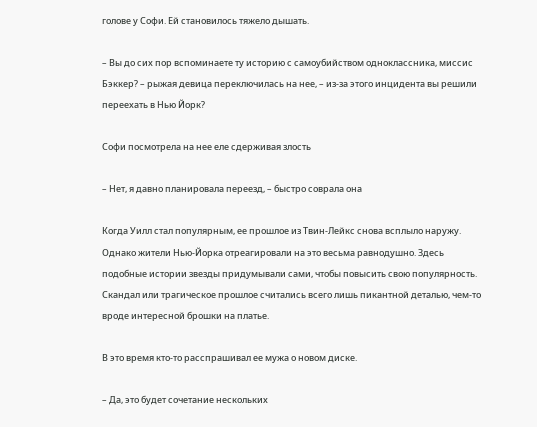голове у Софи. Ей становилось тяжело дышать.

– Вы до сих пор вспоминаете ту историю с самоубийством одноклассника, миссис Бэккер? – рыжая девица переключилась на нее, – из-за этого инцидента вы решили переехать в Нью Йорк?

Софи посмотрела на нее еле сдерживая злость

– Нет, я давно планировала переезд, – быстро соврала она

Когда Уилл стал популярным, ее прошлое из Твин-Лейкс снова всплыло наружу. Однако жители Нью-Йорка отреагировали на это весьма равнодушно. Здесь подобные истории звезды придумывали сами, чтобы повысить свою популярность. Скандал или трагическое прошлое считались всего лишь пикантной деталью, чем-то вроде интересной брошки на платье.

В это время кто-то расспрашивал ее мужа о новом диске.

– Да, это будет сочетание нескольких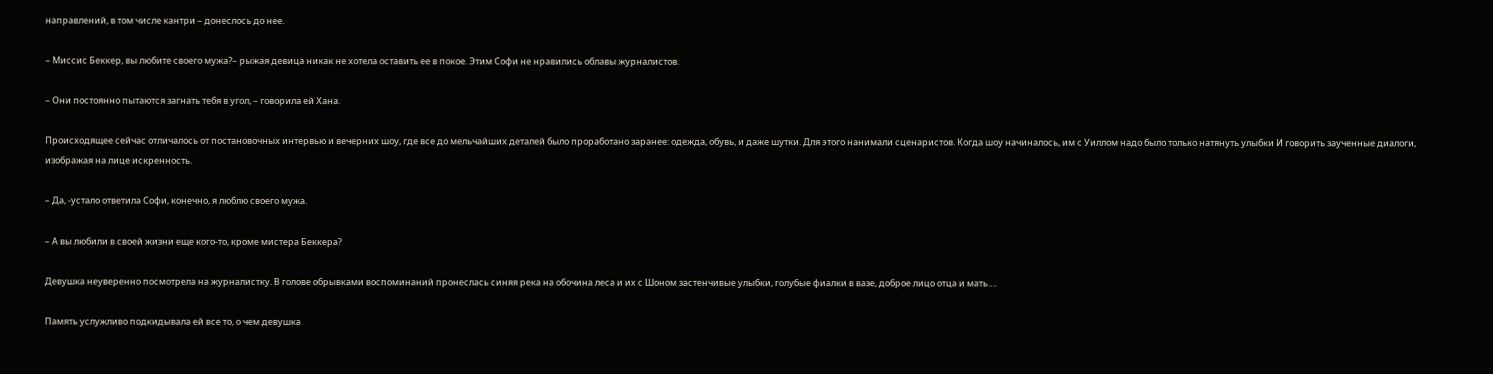направлений, в том числе кантри – донеслось до нее.

– Миссис Беккер, вы любите своего мужа?– рыжая девица никак не хотела оставить ее в покое. Этим Софи не нравились облавы журналистов.

– Они постоянно пытаются загнать тебя в угол, – говорила ей Хана.

Происходящее сейчас отличалось от постановочных интервью и вечерних шоу, где все до мельчайших деталей было проработано заранее: одежда, обувь, и даже шутки. Для этого нанимали сценаристов. Когда шоу начиналось, им с Уиллом надо было только натянуть улыбки И говорить заученные диалоги, изображая на лице искренность.

– Да, -устало ответила Софи, конечно, я люблю своего мужа.

– А вы любили в своей жизни еще кого-то, кроме мистера Беккера?

Девушка неуверенно посмотрела на журналистку. В голове обрывками воспоминаний пронеслась синяя река на обочина леса и их с Шоном застенчивые улыбки, голубые фиалки в вазе, доброе лицо отца и мать….

Память услужливо подкидывала ей все то, о чем девушка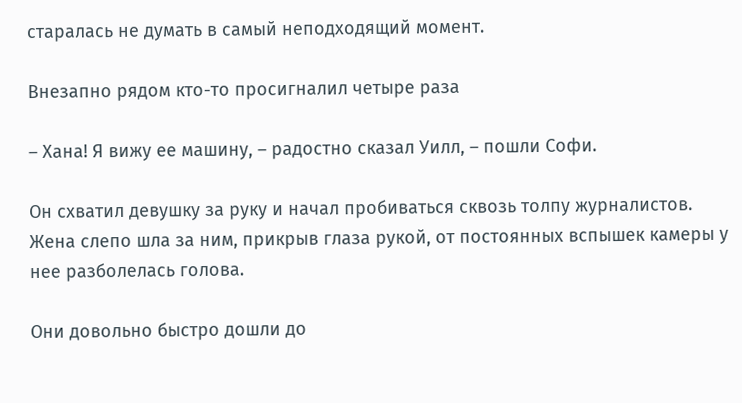старалась не думать в самый неподходящий момент.

Внезапно рядом кто-то просигналил четыре раза

– Хана! Я вижу ее машину, – радостно сказал Уилл, – пошли Софи.

Он схватил девушку за руку и начал пробиваться сквозь толпу журналистов. Жена слепо шла за ним, прикрыв глаза рукой, от постоянных вспышек камеры у нее разболелась голова.

Они довольно быстро дошли до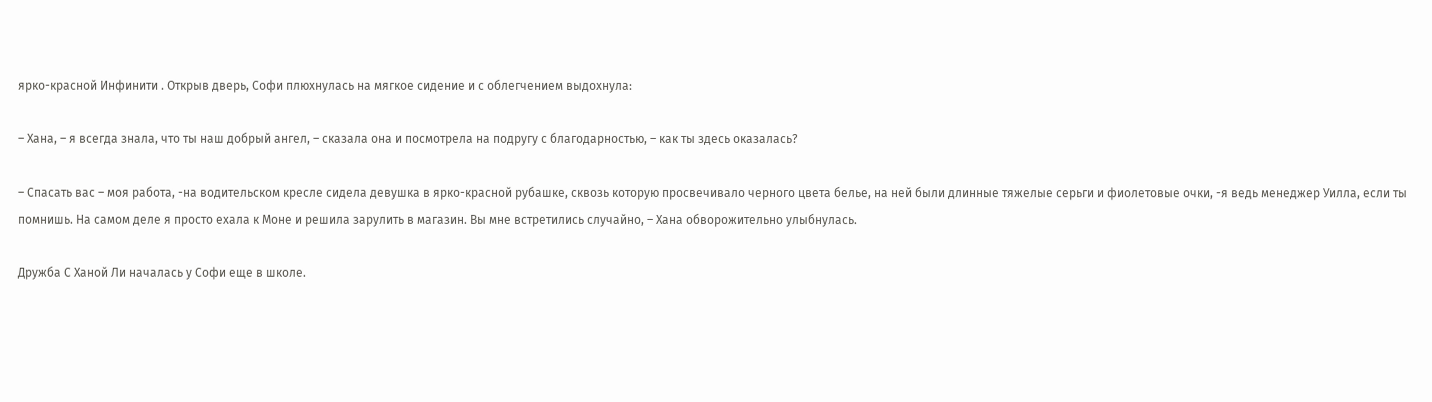ярко-красной Инфинити . Открыв дверь, Софи плюхнулась на мягкое сидение и с облегчением выдохнула:

– Хана, – я всегда знала, что ты наш добрый ангел, – сказала она и посмотрела на подругу с благодарностью, – как ты здесь оказалась?

– Спасать вас – моя работа, -на водительском кресле сидела девушка в ярко-красной рубашке, сквозь которую просвечивало черного цвета белье, на ней были длинные тяжелые серьги и фиолетовые очки, -я ведь менеджер Уилла, если ты помнишь. На самом деле я просто ехала к Моне и решила зарулить в магазин. Вы мне встретились случайно, – Хана обворожительно улыбнулась.

Дружба С Ханой Ли началась у Софи еще в школе.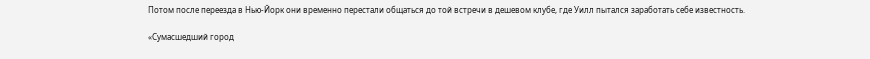Потом после переезда в Нью-Йорк они временно перестали общаться до той встречи в дешевом клубе, где Уилл пытался заработать себе известность.

«Сумасшедший город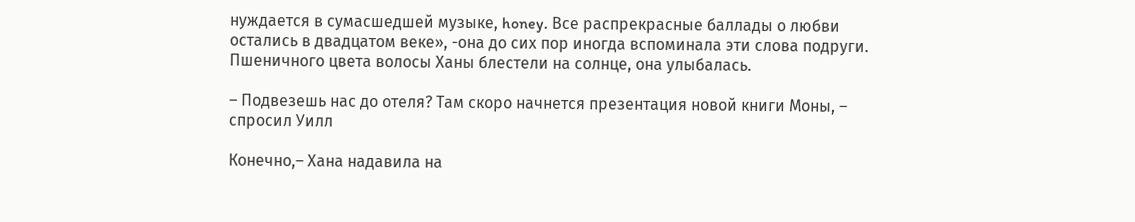нуждается в сумасшедшей музыке, honey. Все распрекрасные баллады о любви остались в двадцатом веке», -она до сих пор иногда вспоминала эти слова подруги. Пшеничного цвета волосы Ханы блестели на солнце, она улыбалась.

– Подвезешь нас до отеля? Там скоро начнется презентация новой книги Моны, – спросил Уилл

Конечно,– Хана надавила на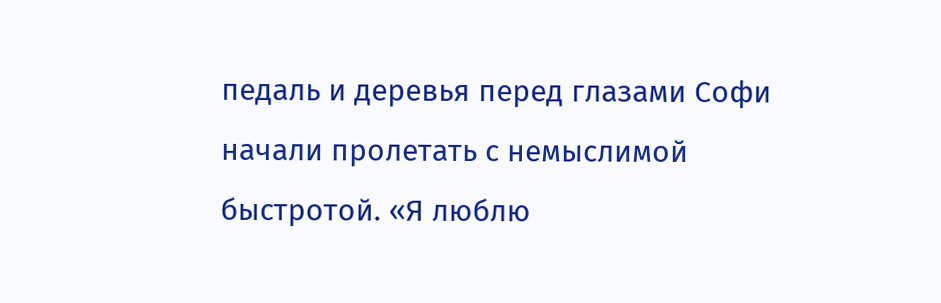педаль и деревья перед глазами Софи начали пролетать с немыслимой быстротой. «Я люблю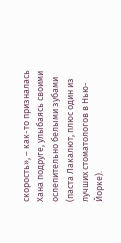скорость», – как-то призналась Хана подруге, улыбаясь своими ослепительно белыми зубами (паста Лакалют, плюс один из лучших стоматологов в Нью-Йорке).